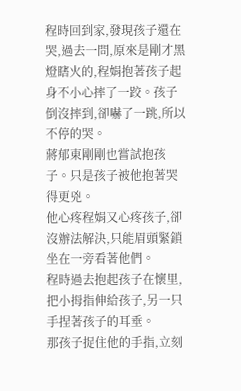程時回到家,發現孩子還在哭,過去一問,原來是剛才黑燈瞎火的,程娟抱著孩子起身不小心摔了一跤。孩子倒沒摔到,卻嚇了一跳,所以不停的哭。
蔣郁東剛剛也嘗試抱孩子。只是孩子被他抱著哭得更兇。
他心疼程娟又心疼孩子,卻沒辦法解決,只能眉頭緊鎖坐在一旁看著他們。
程時過去抱起孩子在懷里,把小拇指伸給孩子,另一只手捏著孩子的耳垂。
那孩子捉住他的手指,立刻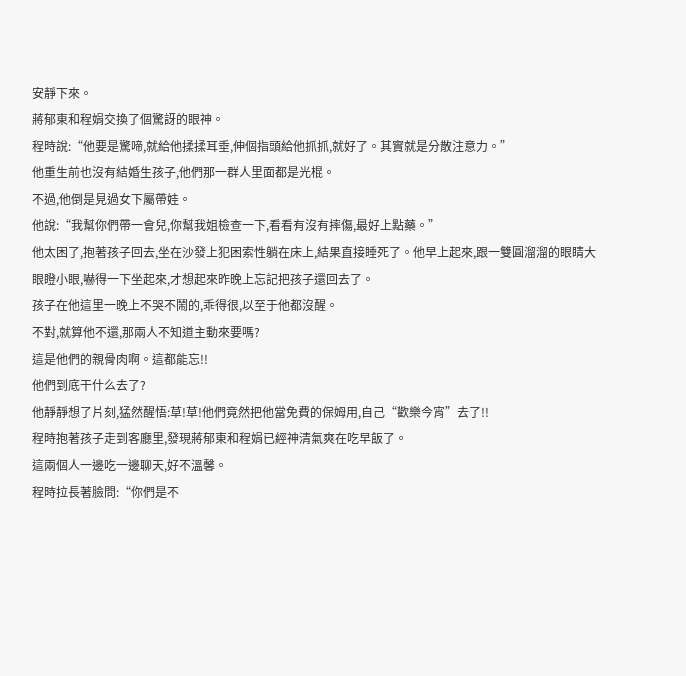安靜下來。
蔣郁東和程娟交換了個驚訝的眼神。
程時說:“他要是驚啼,就給他揉揉耳垂,伸個指頭給他抓抓,就好了。其實就是分散注意力。”
他重生前也沒有結婚生孩子,他們那一群人里面都是光棍。
不過,他倒是見過女下屬帶娃。
他說:“我幫你們帶一會兒,你幫我姐檢查一下,看看有沒有摔傷,最好上點藥。”
他太困了,抱著孩子回去,坐在沙發上犯困索性躺在床上,結果直接睡死了。他早上起來,跟一雙圓溜溜的眼睛大眼瞪小眼,嚇得一下坐起來,才想起來昨晚上忘記把孩子還回去了。
孩子在他這里一晚上不哭不鬧的,乖得很,以至于他都沒醒。
不對,就算他不還,那兩人不知道主動來要嗎?
這是他們的親骨肉啊。這都能忘!!
他們到底干什么去了?
他靜靜想了片刻,猛然醒悟:草!草!他們竟然把他當免費的保姆用,自己“歡樂今宵”去了!!
程時抱著孩子走到客廳里,發現蔣郁東和程娟已經神清氣爽在吃早飯了。
這兩個人一邊吃一邊聊天,好不溫馨。
程時拉長著臉問:“你們是不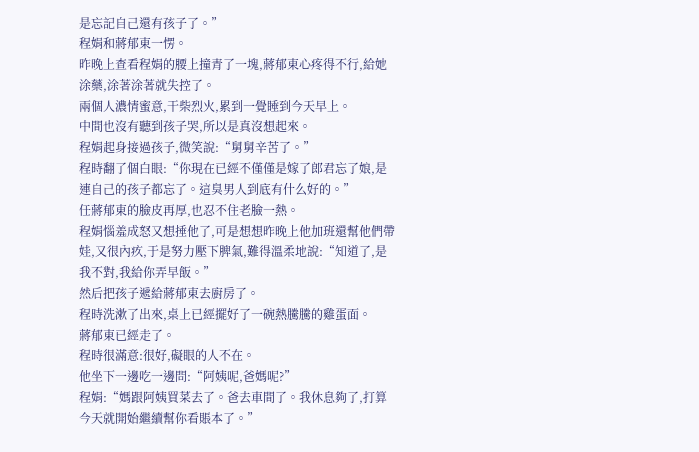是忘記自己還有孩子了。”
程娟和蔣郁東一愣。
昨晚上查看程娟的腰上撞青了一塊,蔣郁東心疼得不行,給她涂藥,涂著涂著就失控了。
兩個人濃情蜜意,干柴烈火,累到一覺睡到今天早上。
中間也沒有聽到孩子哭,所以是真沒想起來。
程娟起身接過孩子,微笑說:“舅舅辛苦了。”
程時翻了個白眼:“你現在已經不僅僅是嫁了郎君忘了娘,是連自己的孩子都忘了。這臭男人到底有什么好的。”
任蔣郁東的臉皮再厚,也忍不住老臉一熱。
程娟惱羞成怒又想捶他了,可是想想昨晚上他加班還幫他們帶娃,又很內疚,于是努力壓下脾氣,難得溫柔地說:“知道了,是我不對,我給你弄早飯。”
然后把孩子遞給蔣郁東去廚房了。
程時洗漱了出來,桌上已經擺好了一碗熱騰騰的雞蛋面。
蔣郁東已經走了。
程時很滿意:很好,礙眼的人不在。
他坐下一邊吃一邊問:“阿姨呢,爸媽呢?”
程娟:“媽跟阿姨買菜去了。爸去車間了。我休息夠了,打算今天就開始繼續幫你看賬本了。”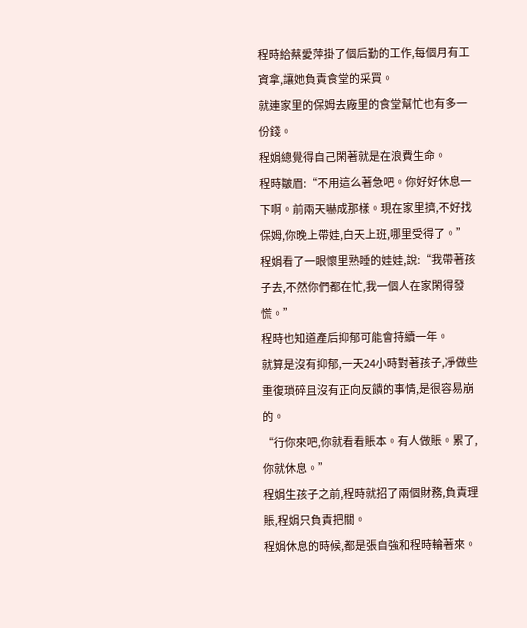程時給蔡愛萍掛了個后勤的工作,每個月有工資拿,讓她負責食堂的采買。
就連家里的保姆去廠里的食堂幫忙也有多一份錢。
程娟總覺得自己閑著就是在浪費生命。
程時皺眉:“不用這么著急吧。你好好休息一下啊。前兩天嚇成那樣。現在家里擠,不好找保姆,你晚上帶娃,白天上班,哪里受得了。”
程娟看了一眼懷里熟睡的娃娃,說:“我帶著孩子去,不然你們都在忙,我一個人在家閑得發慌。”
程時也知道產后抑郁可能會持續一年。
就算是沒有抑郁,一天24小時對著孩子,凈做些重復瑣碎且沒有正向反饋的事情,是很容易崩的。
“行你來吧,你就看看賬本。有人做賬。累了,你就休息。”
程娟生孩子之前,程時就招了兩個財務,負責理賬,程娟只負責把關。
程娟休息的時候,都是張自強和程時輪著來。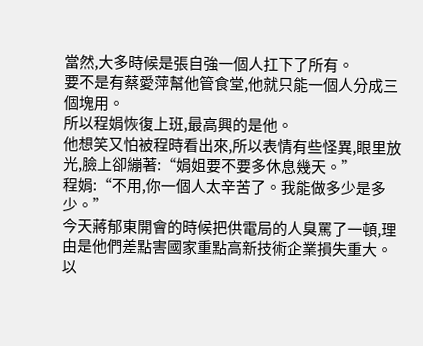當然,大多時候是張自強一個人扛下了所有。
要不是有蔡愛萍幫他管食堂,他就只能一個人分成三個塊用。
所以程娟恢復上班,最高興的是他。
他想笑又怕被程時看出來,所以表情有些怪異,眼里放光,臉上卻繃著:“娟姐要不要多休息幾天。”
程娟:“不用,你一個人太辛苦了。我能做多少是多少。”
今天蔣郁東開會的時候把供電局的人臭罵了一頓,理由是他們差點害國家重點高新技術企業損失重大。
以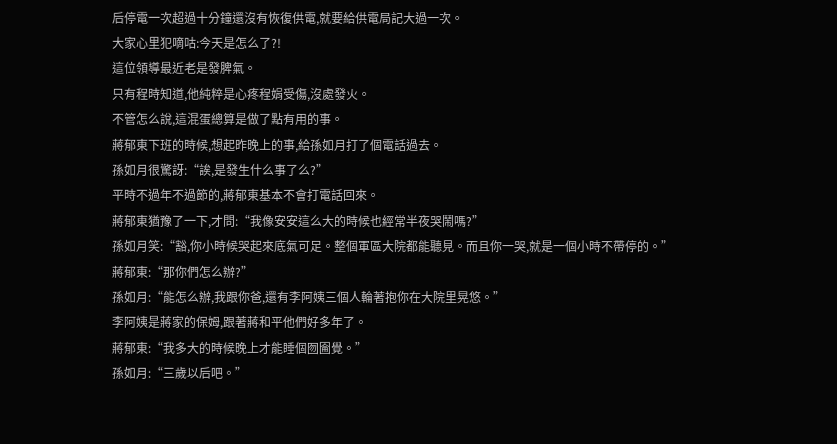后停電一次超過十分鐘還沒有恢復供電,就要給供電局記大過一次。
大家心里犯嘀咕:今天是怎么了?!
這位領導最近老是發脾氣。
只有程時知道,他純粹是心疼程娟受傷,沒處發火。
不管怎么說,這混蛋總算是做了點有用的事。
蔣郁東下班的時候,想起昨晚上的事,給孫如月打了個電話過去。
孫如月很驚訝:“誒,是發生什么事了么?”
平時不過年不過節的,蔣郁東基本不會打電話回來。
蔣郁東猶豫了一下,才問:“我像安安這么大的時候也經常半夜哭鬧嗎?”
孫如月笑:“豁,你小時候哭起來底氣可足。整個軍區大院都能聽見。而且你一哭,就是一個小時不帶停的。”
蔣郁東:“那你們怎么辦?”
孫如月:“能怎么辦,我跟你爸,還有李阿姨三個人輪著抱你在大院里晃悠。”
李阿姨是蔣家的保姆,跟著蔣和平他們好多年了。
蔣郁東:“我多大的時候晚上才能睡個囫圇覺。”
孫如月:“三歲以后吧。”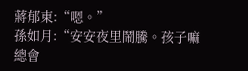蔣郁東:“嗯。”
孫如月:“安安夜里鬧騰。孩子嘛總會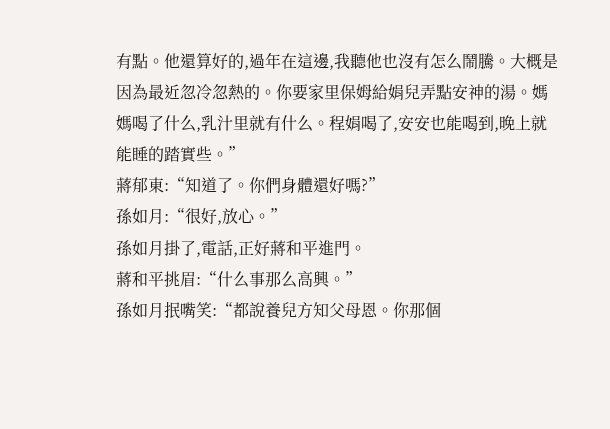有點。他還算好的,過年在這邊,我聽他也沒有怎么鬧騰。大概是因為最近忽冷忽熱的。你要家里保姆給娟兒弄點安神的湯。媽媽喝了什么,乳汁里就有什么。程娟喝了,安安也能喝到,晚上就能睡的踏實些。”
蔣郁東:“知道了。你們身體還好嗎?”
孫如月:“很好,放心。”
孫如月掛了,電話,正好蔣和平進門。
蔣和平挑眉:“什么事那么高興。”
孫如月抿嘴笑:“都說養兒方知父母恩。你那個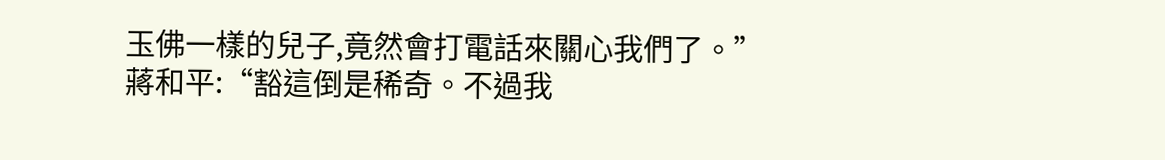玉佛一樣的兒子,竟然會打電話來關心我們了。”
蔣和平:“豁這倒是稀奇。不過我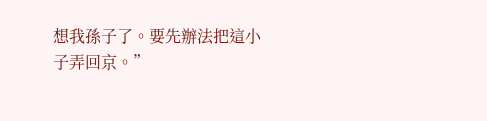想我孫子了。要先辦法把這小子弄回京。”